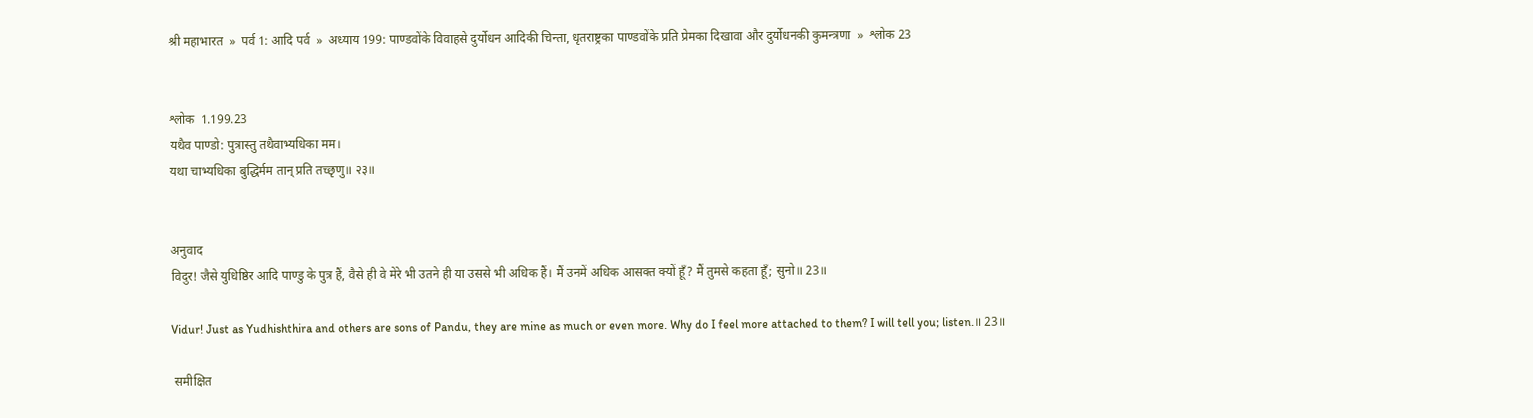श्री महाभारत  »  पर्व 1: आदि पर्व  »  अध्याय 199: पाण्डवोंके विवाहसे दुर्योधन आदिकी चिन्ता, धृतराष्ट्रका पाण्डवोंके प्रति प्रेमका दिखावा और दुर्योधनकी कुमन्त्रणा  »  श्लोक 23


श्लोक  1.199.23
यथैव पाण्डो: पुत्रास्तु तथैवाभ्यधिका मम।
यथा चाभ्यधिका बुद्धिर्मम तान् प्रति तच्छृणु॥ २३॥


अनुवाद
विदुर! जैसे युधिष्ठिर आदि पाण्डु के पुत्र हैं, वैसे ही वे मेरे भी उतने ही या उससे भी अधिक हैं। मैं उनमें अधिक आसक्त क्यों हूँ? मैं तुमसे कहता हूँ; सुनो॥ 23॥

Vidur! Just as Yudhishthira and others are sons of Pandu, they are mine as much or even more. Why do I feel more attached to them? I will tell you; listen.॥ 23॥

 समीक्षित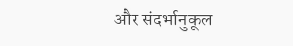और संदर्भानुकूल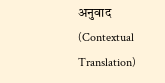अनुवाद (Contextual Translation)